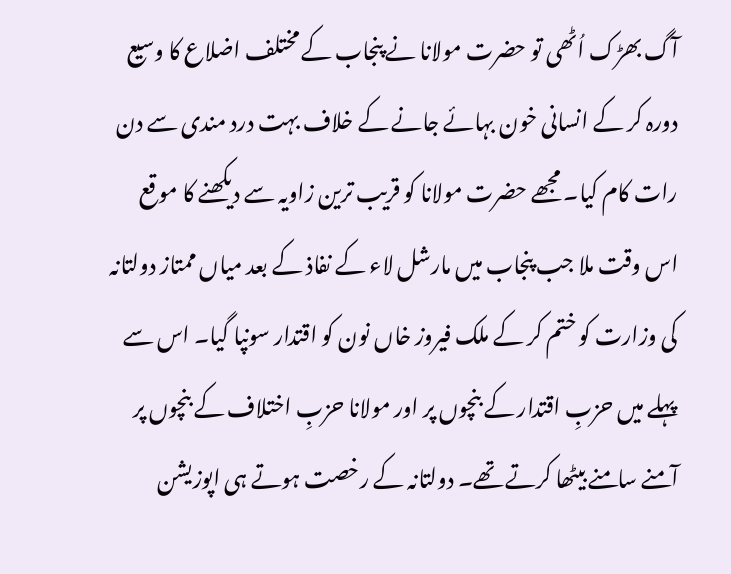آگ بھڑک اُٹھی تو حضرت مولانا نے پنجاب کے مختلف اضلاع کا وسیع دورہ کر کے انسانی خون بہائے جانے کے خلاف بہت درد مندی سے دن رات کام کیا۔ مجھے حضرت مولانا کو قریب ترین زاویہ سے دیکھنے کا موقع اس وقت ملا جب پنجاب میں مارشل لاء کے نفاذ کے بعد میاں ممتاز دولتانہ کی وزارت کو ختم کر کے ملک فیروز خاں نون کو اقتدار سونپا گیا۔ اس سے پہلے میں حزبِ اقتدار کے بنچوں پر اور مولانا حزبِ اختلاف کے بنچوں پر آمنے سامنے بیٹھا کرتے تھے۔ دولتانہ کے رخصت ہوتے ہی اپوزیشن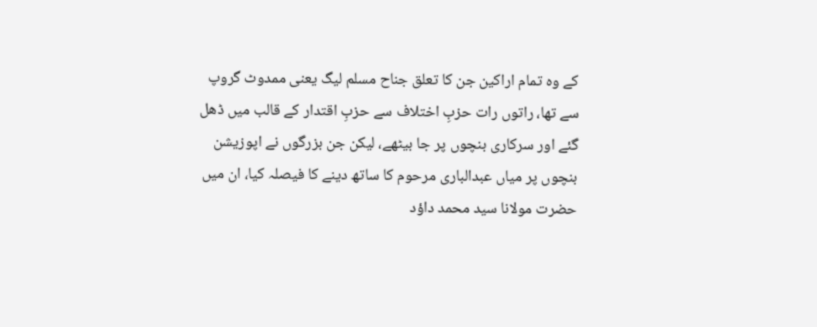کے وہ تمام اراکین جن کا تعلق جناح مسلم لیگ یعنی ممدوٹ گروپ سے تھا، راتوں رات حزبِ اختلاف سے حزبِ اقتدار کے قالب میں ڈھل گئے اور سرکاری بنچوں پر جا بیٹھے، لیکن جن بزرگوں نے اپوزیشن بنچوں پر میاں عبدالباری مرحوم کا ساتھ دینے کا فیصلہ کیا، ان میں حضرت مولانا سید محمد داؤد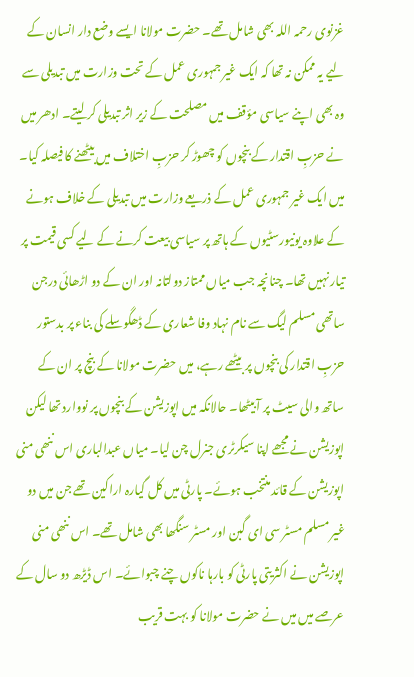غزنوی رحمہ اللہ بھی شامل تھے۔ حضرت مولانا ایسے وضع دار انسان کے لیے یہ ممکن نہ تھا کہ ایک غیر جمہوری عمل کے تحت وزارت میں تبدیلی سے وہ بھی اپنے سیاسی مؤقف میں مصلحت کے زیر اثر تبدیلی کر لیتے۔ ادھر میں نے حزبِ اقتدار کے بنچوں کو چھوڑ کر حزبِ اختلاف میں بیٹھنے کا فیصلہ کیا۔ میں ایک غیر جمہوری عمل کے ذریعے وزارت میں تبدیلی کے خلاف ہونے کے علاوہ یونیورسٹیوں کے ہاتھ پر سیاسی بیعت کرنے کے لیے کسی قیمت پر تیار نہیں تھا۔ چنانچہ جب میاں ممتاز دولتانہ اور ان کے دو اڑھائی درجن ساتھی مسلم لیگ سے نام نہاد وفا شعاری کے ڈھگوسلے کی بناء پر بدستور حزبِ اقتدار کی بنچوں پر بیٹھے رہے، میں حضرت مولانا کے بنچ پر ان کے ساتھ والی سیٹ پر آ بیٹھا۔ حالانکہ میں اپوزیشن کے بنچوں پر نووارد تھا لیکن اپوزیشن نے مجھے اپنا سیکرٹری جنرل چن لیا۔ میاں عبدالباری اس ننھی منی اپوزیشن کے قائد منتخب ہوئے۔ پارٹی میں کل گیارہ اراکین تھے جن میں دو غیر مسلم مسٹر سی ای گبن اور مسٹر سنگھا بھی شامل تھے۔ اس ننھی منی اپوزیشن نے اکثریتی پارٹی کو بارہا ناکوں چنے چبوائے۔ اس ڈیڑھ دو سال کے عرصے میں میں نے حضرت مولانا کو بہت قریب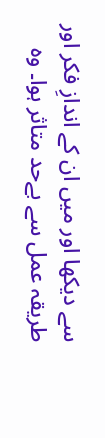سے دیکھا اور میں ان کے اندازِ فکر اور طریقہ عمل سے بےحد متاثر ہوا۔ وہ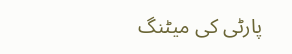پارٹی کی میٹنگ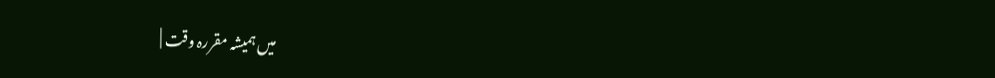میں ہمیشہ مقررہ وقت |